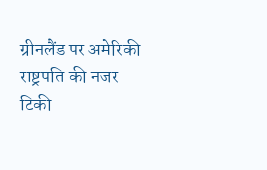ग्रीनलैंड पर अमेरिकी राष्ट्रपति की नजर टिकी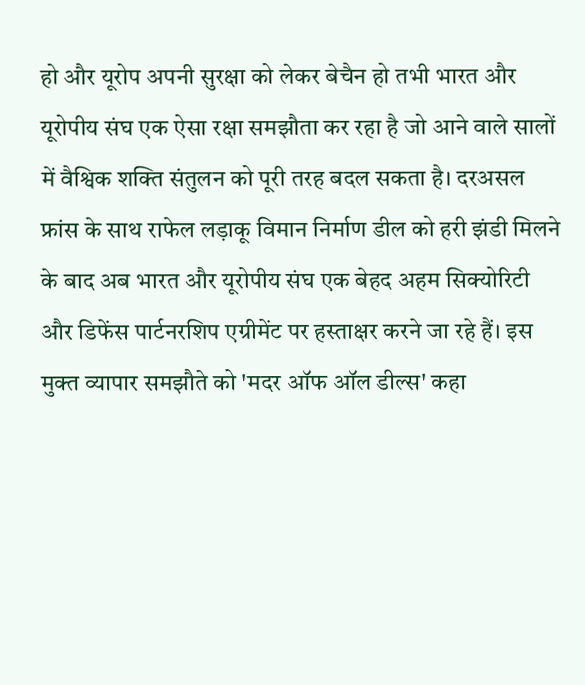हो और यूरोप अपनी सुरक्षा को लेकर बेचैन हो तभी भारत और यूरोपीय संघ एक ऐसा रक्षा समझौता कर रहा है जो आने वाले सालों में वैश्विक शक्ति संतुलन को पूरी तरह बदल सकता है। दरअसल फ्रांस के साथ राफेल लड़ाकू विमान निर्माण डील को हरी झंडी मिलने के बाद अब भारत और यूरोपीय संघ एक बेहद अहम सिक्योरिटी और डिफेंस पार्टनरशिप एग्रीमेंट पर हस्ताक्षर करने जा रहे हैं। इस मुक्त व्यापार समझौते को 'मदर ऑफ ऑल डील्स' कहा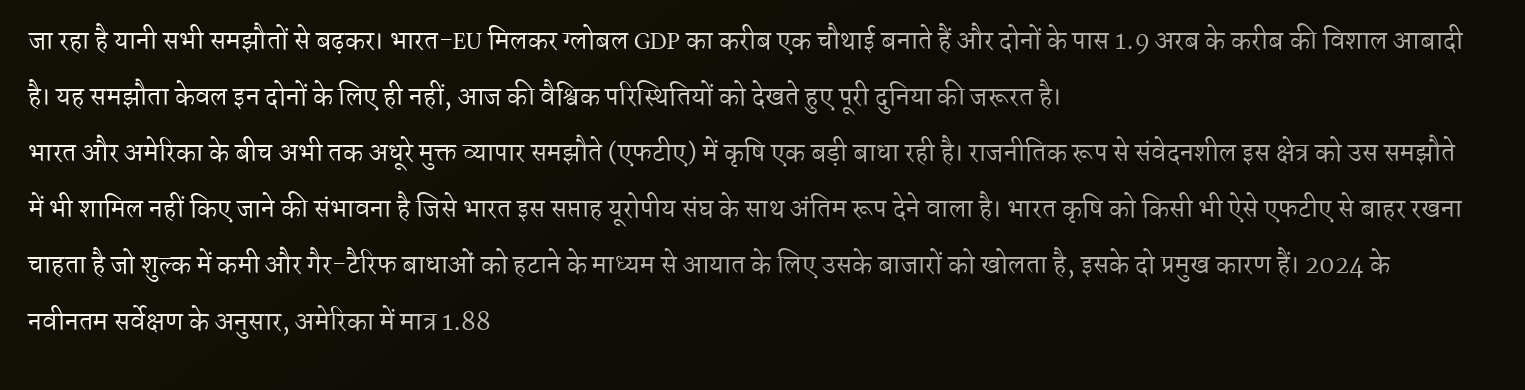जा रहा है यानी सभी समझौतों से बढ़कर। भारत-EU मिलकर ग्लोबल GDP का करीब एक चौथाई बनाते हैं और दोनों के पास 1.9 अरब के करीब की विशाल आबादी है। यह समझौता केवल इन दोनों के लिए ही नहीं, आज की वैश्विक परिस्थितियों को देखते हुए पूरी दुनिया की जरूरत है।
भारत और अमेरिका के बीच अभी तक अधूरे मुक्त व्यापार समझौते (एफटीए) में कृषि एक बड़ी बाधा रही है। राजनीतिक रूप से संवेदनशील इस क्षेत्र को उस समझौते में भी शामिल नहीं किए जाने की संभावना है जिसे भारत इस सप्ताह यूरोपीय संघ के साथ अंतिम रूप देने वाला है। भारत कृषि को किसी भी ऐसे एफटीए से बाहर रखना चाहता है जो शुल्क में कमी और गैर-टैरिफ बाधाओं को हटाने के माध्यम से आयात के लिए उसके बाजारों को खोलता है, इसके दो प्रमुख कारण हैं। 2024 के नवीनतम सर्वेक्षण के अनुसार, अमेरिका में मात्र 1.88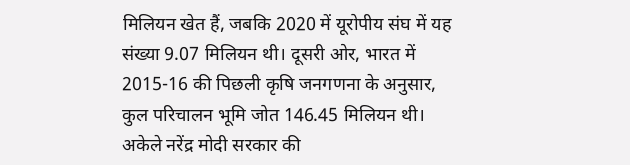मिलियन खेत हैं, जबकि 2020 में यूरोपीय संघ में यह संख्या 9.07 मिलियन थी। दूसरी ओर, भारत में 2015-16 की पिछली कृषि जनगणना के अनुसार, कुल परिचालन भूमि जोत 146.45 मिलियन थी। अकेले नरेंद्र मोदी सरकार की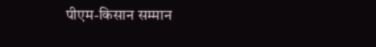पीएम-किसान सम्मान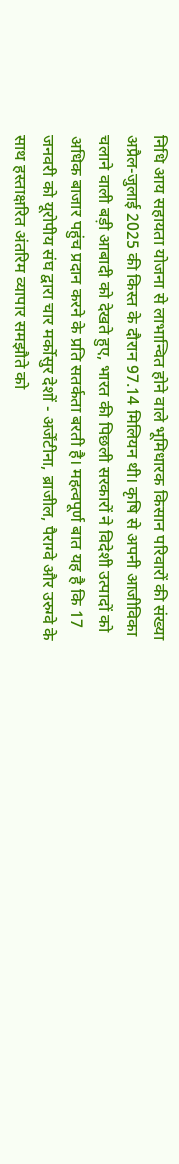निधि आय सहायता योजना से लाभान्वित होने वाले भूमिधारक किसान परिवारों की संख्या अप्रैल-जुलाई 2025 की किस्त के दौरान 97.14 मिलियन थी। कृषि से अपनी आजीविका चलाने वाली बड़ी आबादी को देखते हुए, भारत की पिछली सरकारों ने विदेशी उत्पादों को अधिक बाजार पहुंच प्रदान करने के प्रति सतर्कता बरती है। महत्वपूर्ण बात यह है कि 17 जनवरी को यूरोपीय संघ द्वारा चार मर्कोसुर देशों - अर्जेंटीना, ब्राजील, पैराग्वे और उरुग्वे के साथ हस्ताक्षरित अंतरिम व्यापार समझौते को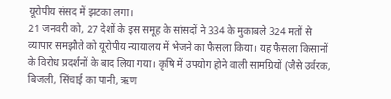यूरोपीय संसद में झटका लगा।
21 जनवरी को, 27 देशों के इस समूह के सांसदों ने 334 के मुकाबले 324 मतों से व्यापार समझौते को यूरोपीय न्यायालय में भेजने का फैसला किया। यह फैसला किसानों के विरोध प्रदर्शनों के बाद लिया गया। कृषि में उपयोग होने वाली सामग्रियों (जैसे उर्वरक, बिजली, सिंचाई का पानी, ऋण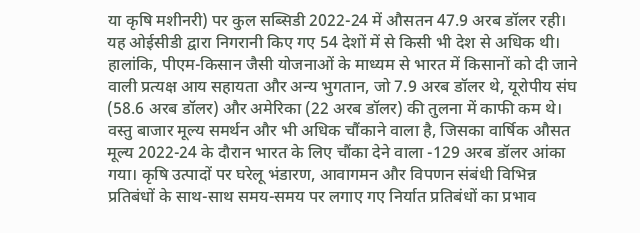या कृषि मशीनरी) पर कुल सब्सिडी 2022-24 में औसतन 47.9 अरब डॉलर रही। यह ओईसीडी द्वारा निगरानी किए गए 54 देशों में से किसी भी देश से अधिक थी। हालांकि, पीएम-किसान जैसी योजनाओं के माध्यम से भारत में किसानों को दी जाने वाली प्रत्यक्ष आय सहायता और अन्य भुगतान, जो 7.9 अरब डॉलर थे, यूरोपीय संघ (58.6 अरब डॉलर) और अमेरिका (22 अरब डॉलर) की तुलना में काफी कम थे। वस्तु बाजार मूल्य समर्थन और भी अधिक चौंकाने वाला है, जिसका वार्षिक औसत मूल्य 2022-24 के दौरान भारत के लिए चौंका देने वाला -129 अरब डॉलर आंका गया। कृषि उत्पादों पर घरेलू भंडारण, आवागमन और विपणन संबंधी विभिन्न प्रतिबंधों के साथ-साथ समय-समय पर लगाए गए निर्यात प्रतिबंधों का प्रभाव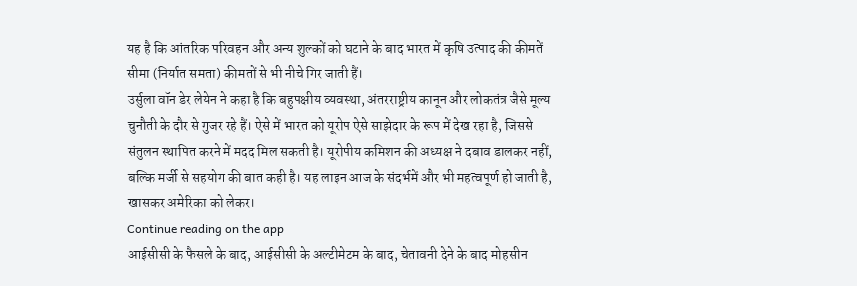यह है कि आंतरिक परिवहन और अन्य शुल्कों को घटाने के बाद भारत में कृषि उत्पाद की कीमतें सीमा (निर्यात समता) कीमतों से भी नीचे गिर जाती हैं।
उर्सुला वॉन डेर लेयेन ने कहा है कि बहुपक्षीय व्यवस्था, अंतरराष्ट्रीय कानून और लोकतंत्र जैसे मूल्य चुनौती के दौर से गुजर रहे हैं। ऐसे में भारत को यूरोप ऐसे साझेदार के रूप में देख रहा है, जिससे संतुलन स्थापित करने में मदद मिल सकती है। यूरोपीय कमिशन की अध्यक्ष ने दबाव डालकर नहीं, बल्कि मर्जी से सहयोग की बात कही है। यह लाइन आज के संदर्भमें और भी महत्वपूर्ण हो जाती है, खासकर अमेरिका को लेकर।
Continue reading on the app
आईसीसी के फैसले के बाद, आईसीसी के अल्टीमेटम के बाद, चेतावनी देने के बाद मोहसीन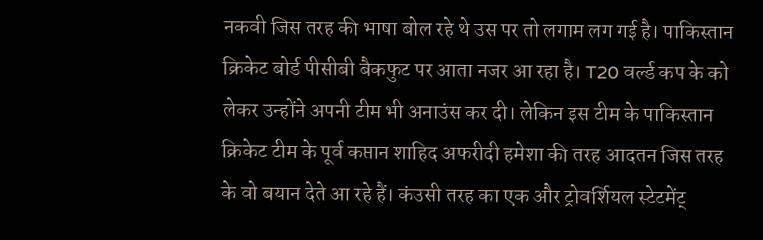नकवी जिस तरह की भाषा बोल रहे थे उस पर तो लगाम लग गई है। पाकिस्तान क्रिकेट बोर्ड पीसीबी बैकफुट पर आता नजर आ रहा है। T20 वर्ल्ड कप के को लेकर उन्होंने अपनी टीम भी अनाउंस कर दी। लेकिन इस टीम के पाकिस्तान क्रिकेट टीम के पूर्व कप्तान शाहिद अफरीदी हमेशा की तरह आदतन जिस तरह के वो बयान देते आ रहे हैं। कंउसी तरह का एक और ट्रोवर्शियल स्टेटमेंट्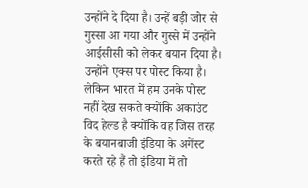उन्होंने दे दिया है। उन्हें बड़ी जोर से गुस्सा आ गया और गुस्से में उन्होंने आईसीसी को लेकर बयान दिया है। उन्होंने एक्स पर पोस्ट किया है। लेकिन भारत में हम उनके पोस्ट नहीं देख सकते क्योंकि अकाउंट विद हेल्ड है क्योंकि वह जिस तरह के बयानबाजी इंडिया के अगेंस्ट करते रहे हैं तो इंडिया में तो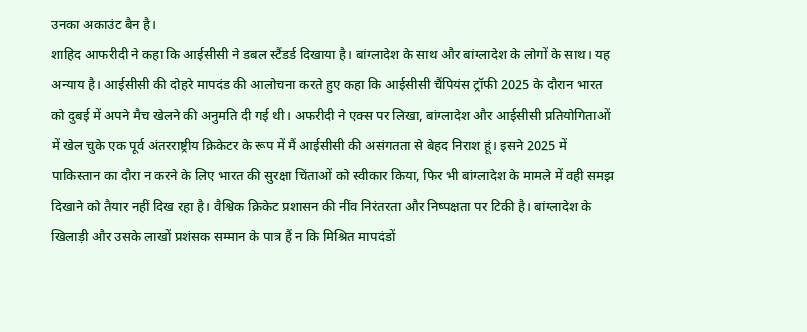उनका अकाउंट बैन है।
शाहिद आफरीदी ने कहा कि आईसीसी ने डबल स्टैंडर्ड दिखाया है। बांग्लादेश के साथ और बांग्लादेश के लोगों के साथ। यह अन्याय है। आईसीसी की दोहरे मापदंड की आलोचना करते हुए कहा कि आईसीसी चैंपियंस ट्रॉफी 2025 के दौरान भारत को दुबई में अपने मैच खेलने की अनुमति दी गई थी। अफरीदी ने एक्स पर लिखा, बांग्लादेश और आईसीसी प्रतियोगिताओं में खेल चुके एक पूर्व अंतरराष्ट्रीय क्रिकेटर के रूप में मैं आईसीसी की असंगतता से बेहद निराश हूं। इसने 2025 में पाकिस्तान का दौरा न करने के लिए भारत की सुरक्षा चिंताओं को स्वीकार किया, फिर भी बांग्लादेश के मामले में वही समझ दिखाने को तैयार नहीं दिख रहा है। वैश्विक क्रिकेट प्रशासन की नींव निरंतरता और निष्पक्षता पर टिकी है। बांग्लादेश के खिलाड़ी और उसके लाखों प्रशंसक सम्मान के पात्र हैं न कि मिश्रित मापदंडों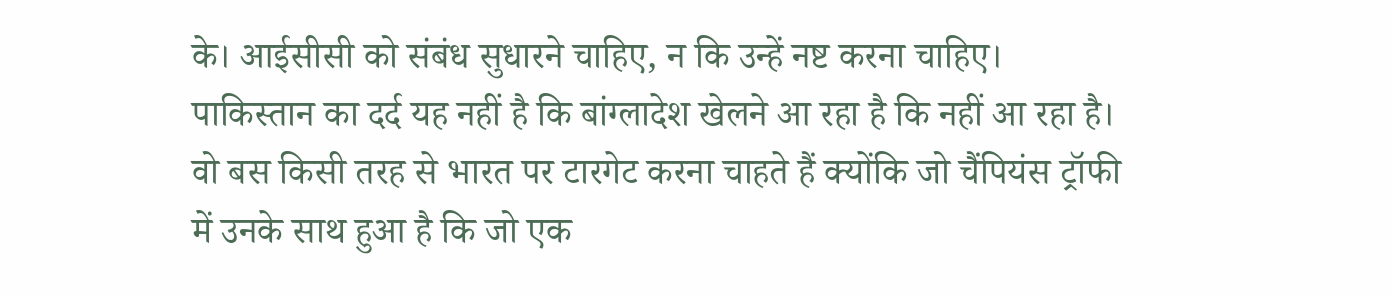के। आईसीसी को संबंध सुधारने चाहिए, न कि उन्हें नष्ट करना चाहिए।
पाकिस्तान का दर्द यह नहीं है कि बांग्लादेश खेलने आ रहा है कि नहीं आ रहा है। वो बस किसी तरह से भारत पर टारगेट करना चाहते हैं क्योंकि जो चैंपियंस ट्रॉफी में उनके साथ हुआ है कि जो एक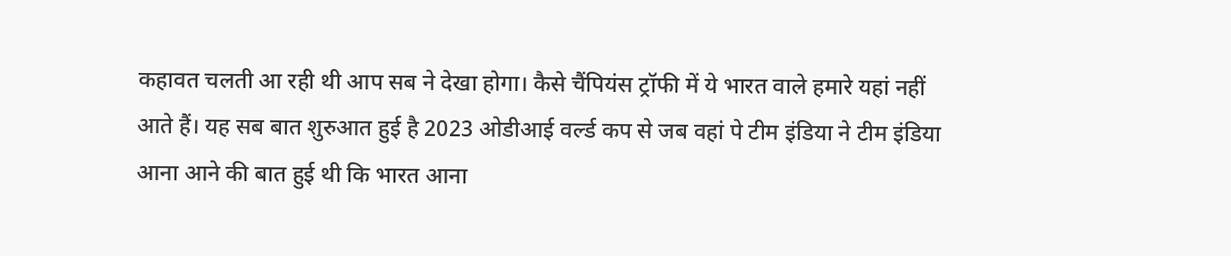कहावत चलती आ रही थी आप सब ने देखा होगा। कैसे चैंपियंस ट्रॉफी में ये भारत वाले हमारे यहां नहीं आते हैं। यह सब बात शुरुआत हुई है 2023 ओडीआई वर्ल्ड कप से जब वहां पे टीम इंडिया ने टीम इंडिया आना आने की बात हुई थी कि भारत आना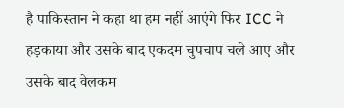है पाकिस्तान ने कहा था हम नहीं आएंगे फिर ICC ने हड़काया और उसके बाद एकदम चुपचाप चले आए और उसके बाद वेलकम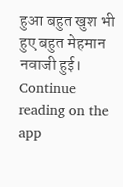हुआ बहुत खुश भी हुए बहुत मेहमान नवाजी हुई।
Continue reading on the app